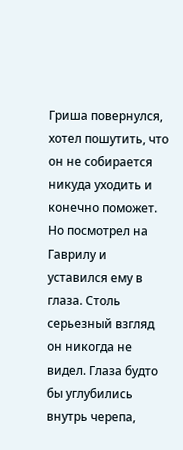Гриша повернулся, хотел пошутить, что он не собирается никуда уходить и конечно поможет. Но посмотрел на Гаврилу и уставился ему в глаза. Столь серьезный взгляд он никогда не видел. Глаза будто бы углубились внутрь черепа,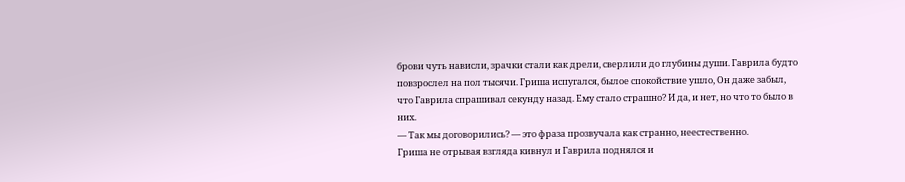брови чуть нависли, зрачки стали как дрели, сверлили до глубины души. Гаврила будто повзрослел на пол тысячи. Гриша испугался, былое спокойствие ушло, Он даже забыл, что Гаврила спрашивал секунду назад. Ему стало страшно? И да, и нет, но что то было в них.
— Так мы договорились? — это фраза прозвучала как странно, неестественно.
Гриша не отрывая взгляда кивнул и Гаврила поднялся и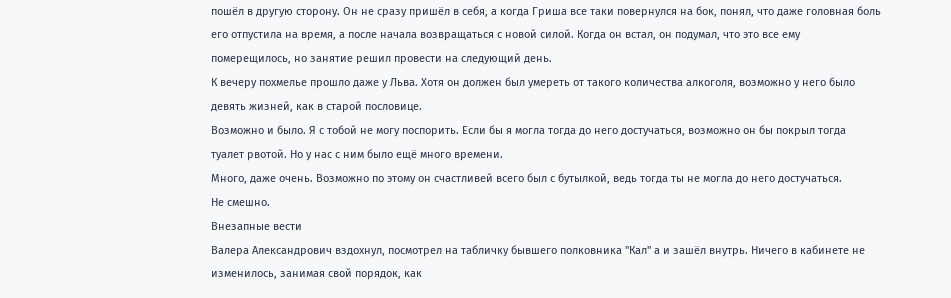пошёл в другую сторону. Он не сразу пришёл в себя, а когда Гриша все таки повернулся на бок, понял, что даже головная боль его отпустила на время, а после начала возвращаться с новой силой. Когда он встал, он подумал, что это все ему померещилось, но занятие решил провести на следующий день.
К вечеру похмелье прошло даже у Льва. Хотя он должен был умереть от такого количества алкоголя, возможно у него было девять жизней, как в старой пословице.
Возможно и было. Я с тобой не могу поспорить. Если бы я могла тогда до него достучаться, возможно он бы покрыл тогда туалет рвотой. Но у нас с ним было ещё много времени.
Много, даже очень. Возможно по этому он счастливей всего был с бутылкой, ведь тогда ты не могла до него достучаться.
Не смешно.
Внезапные вести
Валера Александрович вздохнул, посмотрел на табличку бывшего полковника "Кал" а и зашёл внутрь. Ничего в кабинете не изменилось, занимая свой порядок, как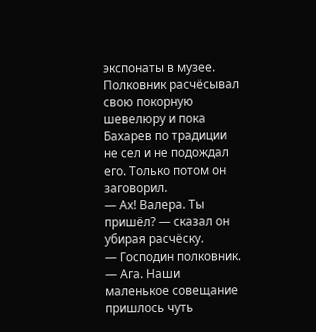экспонаты в музее.
Полковник расчёсывал свою покорную шевелюру и пока Бахарев по традиции не сел и не подождал его. Только потом он заговорил.
— Ах! Валера. Ты пришёл? — сказал он убирая расчёску.
— Господин полковник.
— Ага. Наши маленькое совещание пришлось чуть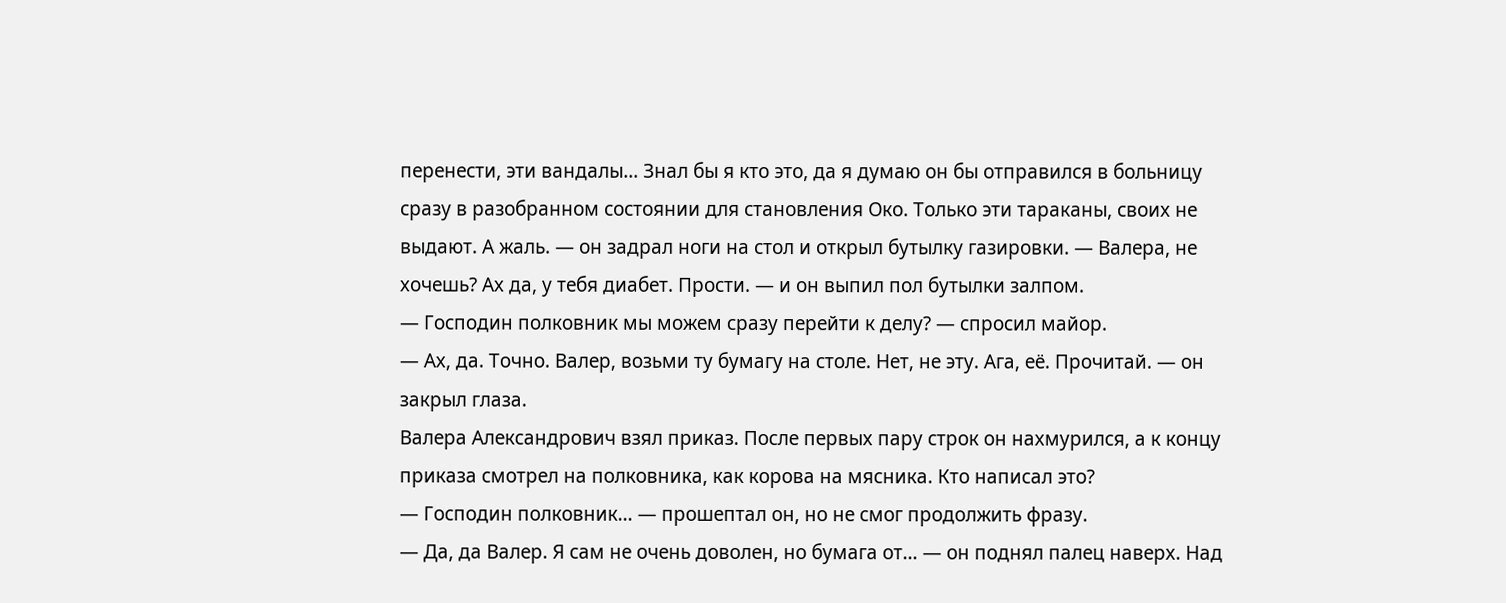перенести, эти вандалы… Знал бы я кто это, да я думаю он бы отправился в больницу сразу в разобранном состоянии для становления Око. Только эти тараканы, своих не выдают. А жаль. — он задрал ноги на стол и открыл бутылку газировки. — Валера, не хочешь? Ах да, у тебя диабет. Прости. — и он выпил пол бутылки залпом.
— Господин полковник мы можем сразу перейти к делу? — спросил майор.
— Ах, да. Точно. Валер, возьми ту бумагу на столе. Нет, не эту. Ага, её. Прочитай. — он закрыл глаза.
Валера Александрович взял приказ. После первых пару строк он нахмурился, а к концу приказа смотрел на полковника, как корова на мясника. Кто написал это?
— Господин полковник… — прошептал он, но не смог продолжить фразу.
— Да, да Валер. Я сам не очень доволен, но бумага от… — он поднял палец наверх. Над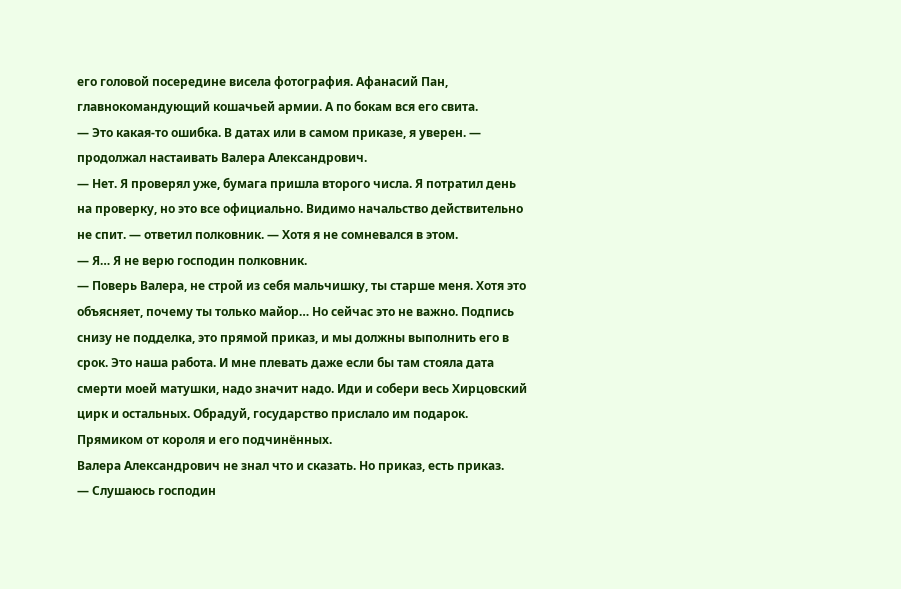его головой посередине висела фотография. Афанасий Пан, главнокомандующий кошачьей армии. А по бокам вся его свита.
— Это какая-то ошибка. В датах или в самом приказе, я уверен. — продолжал настаивать Валера Александрович.
— Нет. Я проверял уже, бумага пришла второго числа. Я потратил день на проверку, но это все официально. Видимо начальство действительно не спит. — ответил полковник. — Хотя я не сомневался в этом.
— Я… Я не верю господин полковник.
— Поверь Валера, не строй из себя мальчишку, ты старше меня. Хотя это объясняет, почему ты только майор… Но сейчас это не важно. Подпись снизу не подделка, это прямой приказ, и мы должны выполнить его в срок. Это наша работа. И мне плевать даже если бы там стояла дата смерти моей матушки, надо значит надо. Иди и собери весь Хирцовский цирк и остальных. Обрадуй, государство прислало им подарок. Прямиком от короля и его подчинённых.
Валера Александрович не знал что и сказать. Но приказ, есть приказ.
— Слушаюсь господин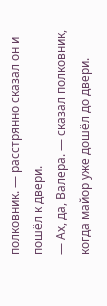полковник. — расстрянно сказал он и пошёл к двери.
— Ах, да, Валера. — сказал полковник, когда майор уже дошёл до двери.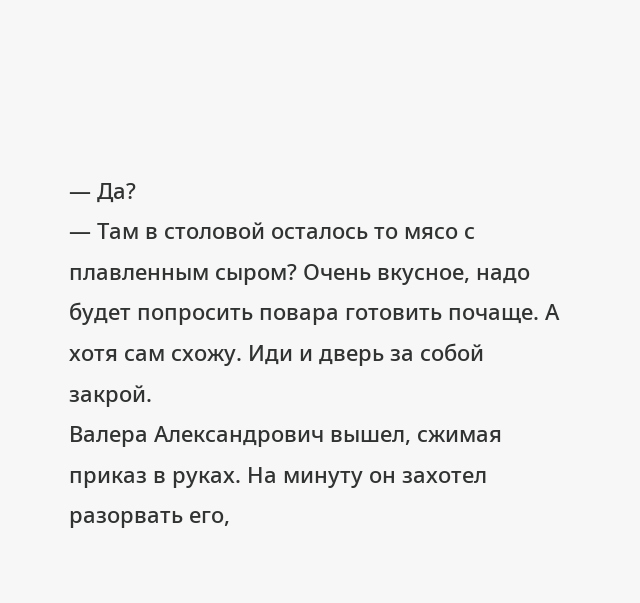— Да?
— Там в столовой осталось то мясо с плавленным сыром? Очень вкусное, надо будет попросить повара готовить почаще. А хотя сам схожу. Иди и дверь за собой закрой.
Валера Александрович вышел, сжимая приказ в руках. На минуту он захотел разорвать его,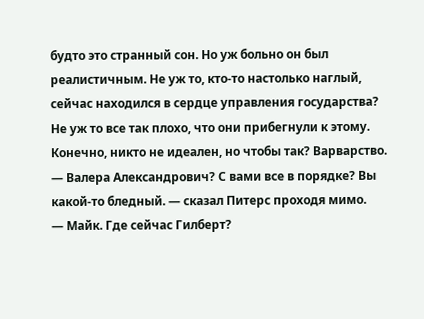будто это странный сон. Но уж больно он был реалистичным. Не уж то, кто-то настолько наглый, сейчас находился в сердце управления государства? Не уж то все так плохо, что они прибегнули к этому. Конечно, никто не идеален, но чтобы так? Варварство.
— Валера Александрович? С вами все в порядке? Вы какой-то бледный. — сказал Питерс проходя мимо.
— Майк. Где сейчас Гилберт?